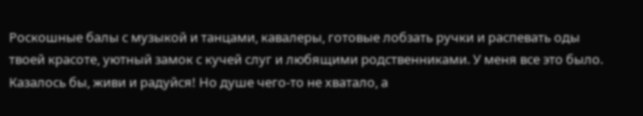Роскошные балы с музыкой и танцами, кавалеры, готовые лобзать ручки и распевать оды твоей красоте, уютный замок с кучей слуг и любящими родственниками. У меня все это было. Казалось бы, живи и радуйся! Но душе чего-то не хватало, а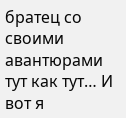братец со своими авантюрами тут как тут… И вот я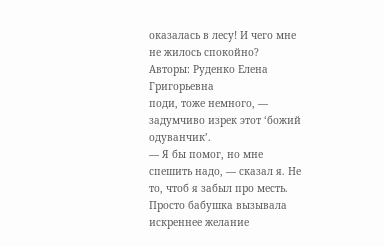оказалась в лесу! И чего мне не жилось спокойно?
Авторы: Руденко Елена Григорьевна
поди, тоже немного, — задумчиво изрек этот ‘божий одуванчик’.
— Я бы помог, но мне спешить надо, — сказал я. Не то, чтоб я забыл про месть. Просто бабушка вызывала искреннее желание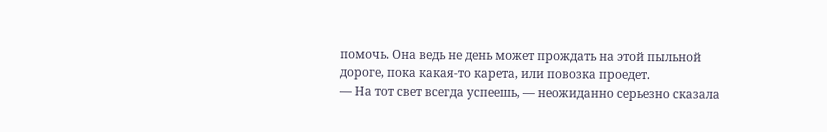помочь. Она ведь не день может прождать на этой пыльной дороге, пока какая‑то карета, или повозка проедет.
— На тот свет всегда успеешь, — неожиданно серьезно сказала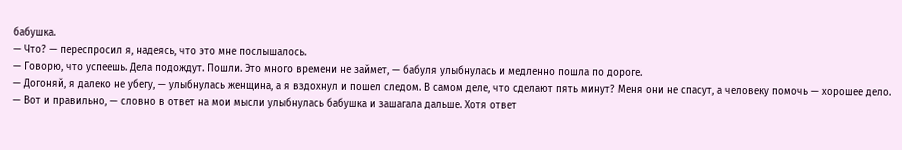бабушка.
— Что? — переспросил я, надеясь, что это мне послышалось.
— Говорю, что успеешь. Дела подождут. Пошли. Это много времени не займет, — бабуля улыбнулась и медленно пошла по дороге.
— Догоняй, я далеко не убегу, — улыбнулась женщина, а я вздохнул и пошел следом. В самом деле, что сделают пять минут? Меня они не спасут, а человеку помочь — хорошее дело.
— Вот и правильно, — словно в ответ на мои мысли улыбнулась бабушка и зашагала дальше. Хотя ответ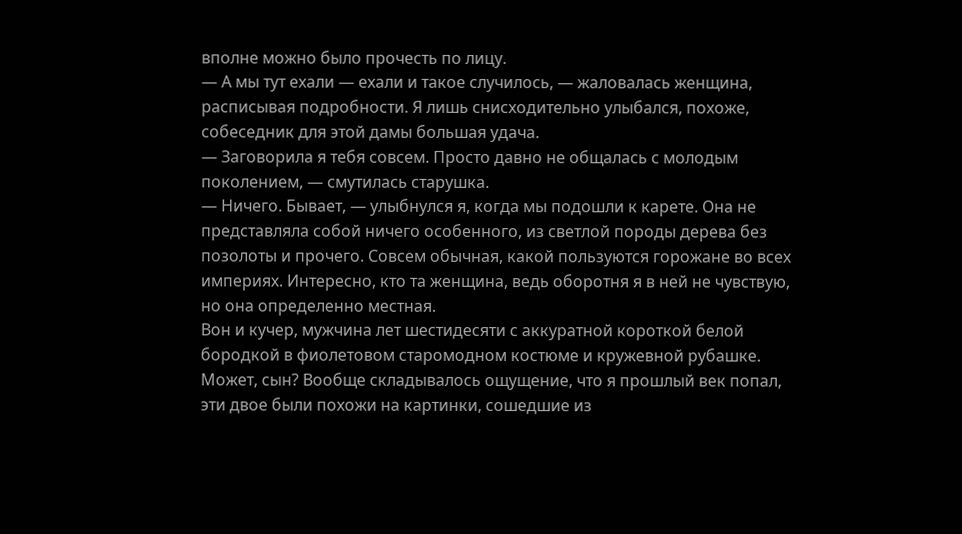вполне можно было прочесть по лицу.
— А мы тут ехали — ехали и такое случилось, — жаловалась женщина, расписывая подробности. Я лишь снисходительно улыбался, похоже, собеседник для этой дамы большая удача.
— Заговорила я тебя совсем. Просто давно не общалась с молодым поколением, — смутилась старушка.
— Ничего. Бывает, — улыбнулся я, когда мы подошли к карете. Она не представляла собой ничего особенного, из светлой породы дерева без позолоты и прочего. Совсем обычная, какой пользуются горожане во всех империях. Интересно, кто та женщина, ведь оборотня я в ней не чувствую, но она определенно местная.
Вон и кучер, мужчина лет шестидесяти с аккуратной короткой белой бородкой в фиолетовом старомодном костюме и кружевной рубашке. Может, сын? Вообще складывалось ощущение, что я прошлый век попал, эти двое были похожи на картинки, сошедшие из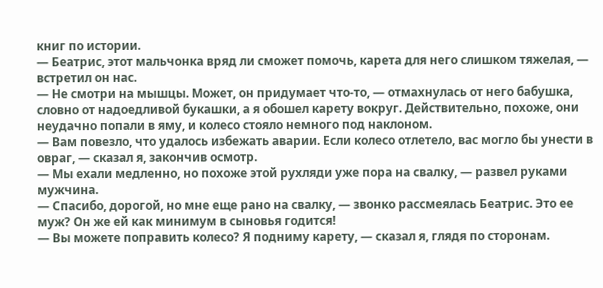книг по истории.
— Беатрис, этот мальчонка вряд ли сможет помочь, карета для него слишком тяжелая, — встретил он нас.
— Не смотри на мышцы. Может, он придумает что‑то, — отмахнулась от него бабушка, словно от надоедливой букашки, а я обошел карету вокруг. Действительно, похоже, они неудачно попали в яму, и колесо стояло немного под наклоном.
— Вам повезло, что удалось избежать аварии. Если колесо отлетело, вас могло бы унести в овраг, — сказал я, закончив осмотр.
— Мы ехали медленно, но похоже этой рухляди уже пора на свалку, — развел руками мужчина.
— Спасибо, дорогой, но мне еще рано на свалку, — звонко рассмеялась Беатрис. Это ее муж? Он же ей как минимум в сыновья годится!
— Вы можете поправить колесо? Я подниму карету, — сказал я, глядя по сторонам.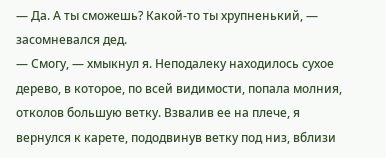— Да. А ты сможешь? Какой‑то ты хрупненький, — засомневался дед.
— Смогу, — хмыкнул я. Неподалеку находилось сухое дерево, в которое, по всей видимости, попала молния, отколов большую ветку. Взвалив ее на плече, я вернулся к карете, пододвинув ветку под низ, вблизи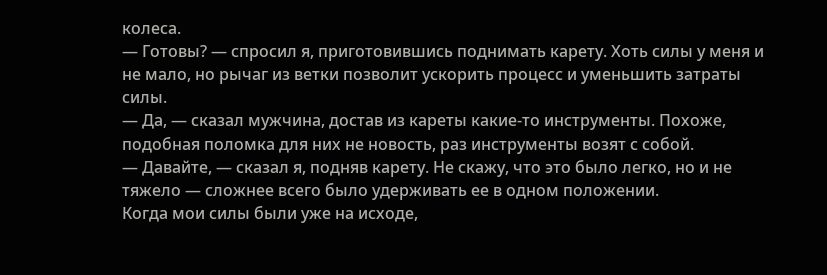колеса.
— Готовы? — спросил я, приготовившись поднимать карету. Хоть силы у меня и не мало, но рычаг из ветки позволит ускорить процесс и уменьшить затраты силы.
— Да, — сказал мужчина, достав из кареты какие‑то инструменты. Похоже, подобная поломка для них не новость, раз инструменты возят с собой.
— Давайте, — сказал я, подняв карету. Не скажу, что это было легко, но и не тяжело — сложнее всего было удерживать ее в одном положении.
Когда мои силы были уже на исходе,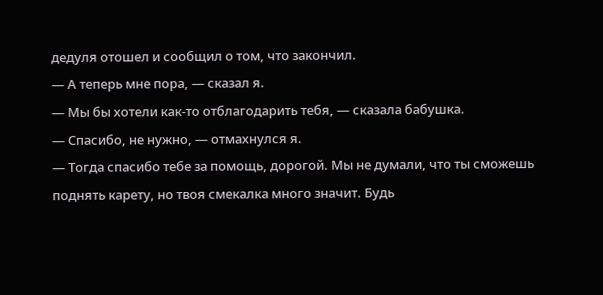дедуля отошел и сообщил о том, что закончил.
— А теперь мне пора, — сказал я.
— Мы бы хотели как‑то отблагодарить тебя, — сказала бабушка.
— Спасибо, не нужно, — отмахнулся я.
— Тогда спасибо тебе за помощь, дорогой. Мы не думали, что ты сможешь поднять карету, но твоя смекалка много значит. Будь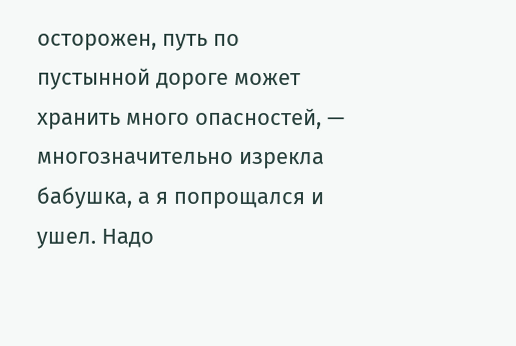осторожен, путь по пустынной дороге может хранить много опасностей, — многозначительно изрекла бабушка, а я попрощался и ушел. Надо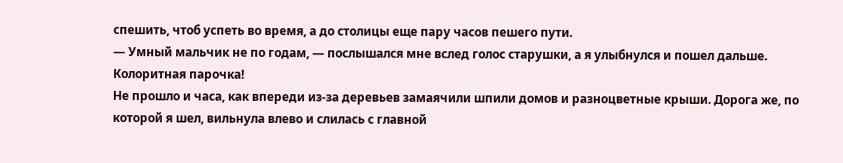спешить, чтоб успеть во время, а до столицы еще пару часов пешего пути.
— Умный мальчик не по годам, — послышался мне вслед голос старушки, а я улыбнулся и пошел дальше. Колоритная парочка!
Не прошло и часа, как впереди из‑за деревьев замаячили шпили домов и разноцветные крыши. Дорога же, по которой я шел, вильнула влево и слилась с главной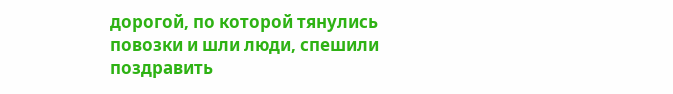дорогой, по которой тянулись повозки и шли люди, спешили поздравить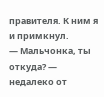правителя. К ним я и примкнул.
— Мальчонка, ты откуда? — недалеко от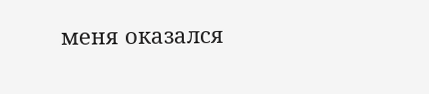меня оказался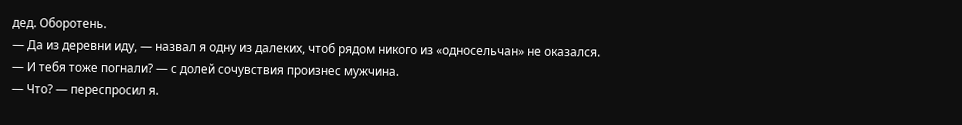дед. Оборотень.
— Да из деревни иду, — назвал я одну из далеких, чтоб рядом никого из «односельчан» не оказался.
— И тебя тоже погнали? — с долей сочувствия произнес мужчина.
— Что? — переспросил я.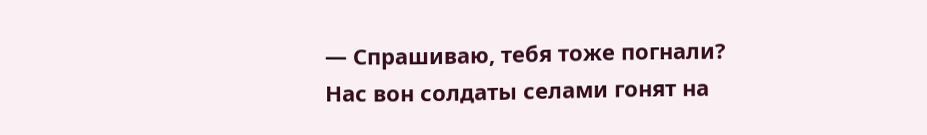— Спрашиваю, тебя тоже погнали? Нас вон солдаты селами гонят на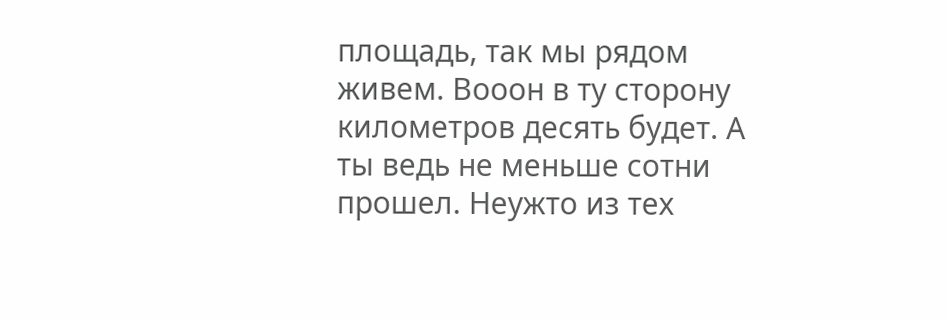площадь, так мы рядом живем. Вооон в ту сторону километров десять будет. А ты ведь не меньше сотни прошел. Неужто из тех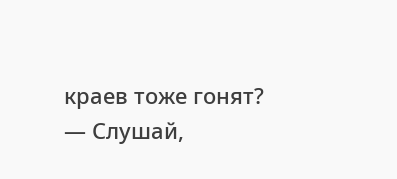краев тоже гонят?
— Слушай,